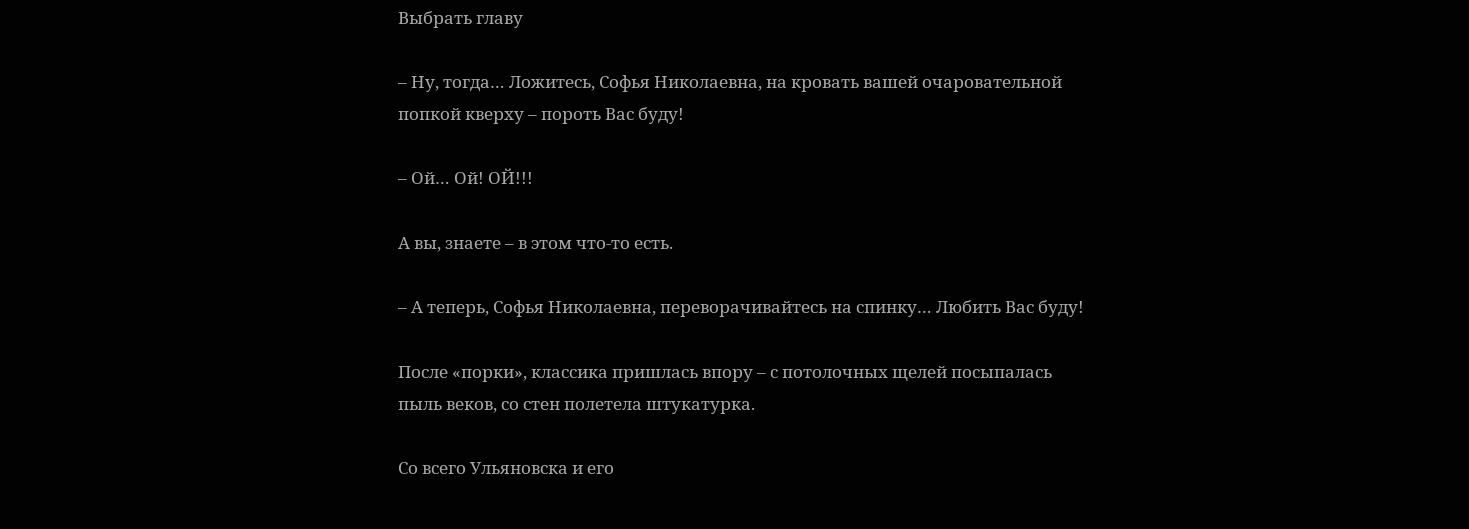Выбрать главу

– Ну, тогда… Ложитесь, Софья Николаевна, на кровать вашей очаровательной попкой кверху – пороть Вас буду!

– Ой… Ой! ОЙ!!!

А вы, знаете – в этом что-то есть.

– А теперь, Софья Николаевна, переворачивайтесь на спинку… Любить Вас буду!

После «порки», классика пришлась впору – с потолочных щелей посыпалась пыль веков, со стен полетела штукатурка.

Со всего Ульяновска и его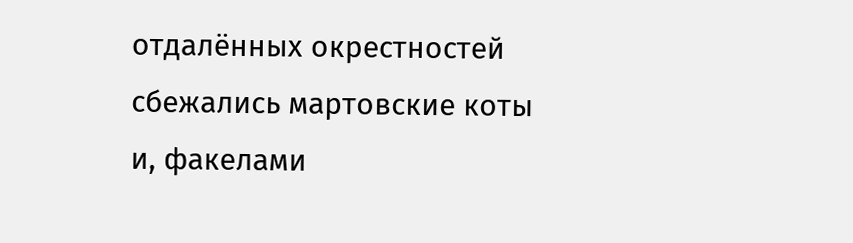отдалённых окрестностей сбежались мартовские коты и, факелами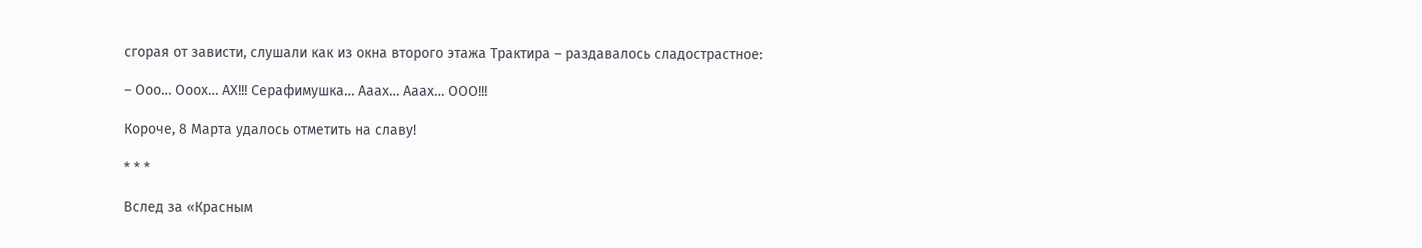сгорая от зависти, слушали как из окна второго этажа Трактира – раздавалось сладострастное:

– Ооо… Ооох… АХ!!! Серафимушка… Ааах… Ааах… ООО!!!

Короче, 8 Марта удалось отметить на славу!

* * *

Вслед за «Красным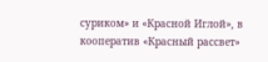суриком» и «Красной Иглой», в кооператив «Красный рассвет»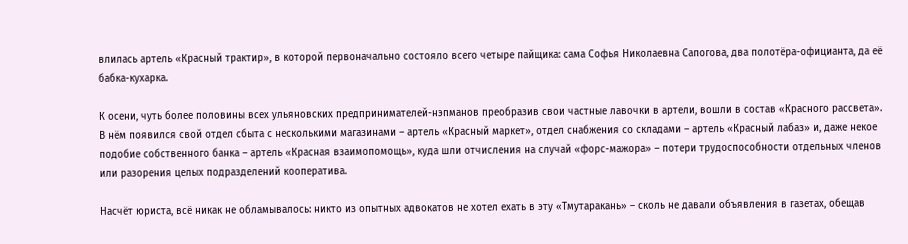влилась артель «Красный трактир», в которой первоначально состояло всего четыре пайщика: сама Софья Николаевна Сапогова, два полотёра-официанта, да её бабка-кухарка.

К осени, чуть более половины всех ульяновских предпринимателей-нэпманов преобразив свои частные лавочки в артели, вошли в состав «Красного рассвета». В нём появился свой отдел сбыта с несколькими магазинами – артель «Красный маркет», отдел снабжения со складами – артель «Красный лабаз» и, даже некое подобие собственного банка – артель «Красная взаимопомощь», куда шли отчисления на случай «форс-мажора» – потери трудоспособности отдельных членов или разорения целых подразделений кооператива.

Насчёт юриста, всё никак не обламывалось: никто из опытных адвокатов не хотел ехать в эту «Тмутаракань» – сколь не давали объявления в газетах, обещав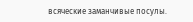всяческие заманчивые посулы.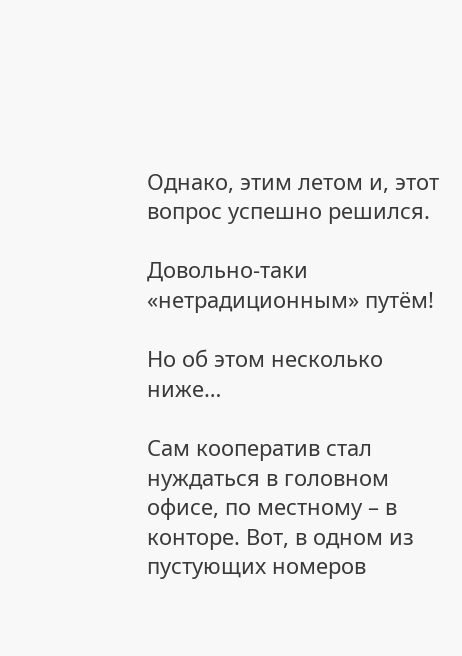Однако, этим летом и, этот вопрос успешно решился.

Довольно-таки «нетрадиционным» путём!

Но об этом несколько ниже…

Сам кооператив стал нуждаться в головном офисе, по местному – в конторе. Вот, в одном из пустующих номеров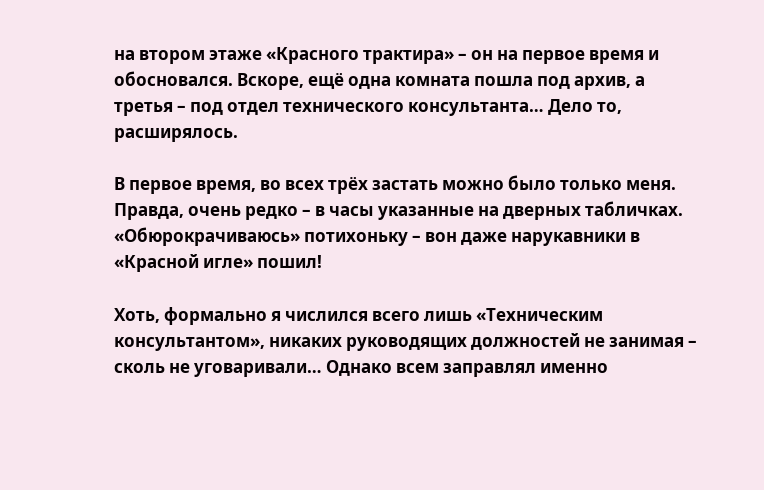на втором этаже «Красного трактира» – он на первое время и обосновался. Вскоре, ещё одна комната пошла под архив, а третья – под отдел технического консультанта… Дело то, расширялось.

В первое время, во всех трёх застать можно было только меня. Правда, очень редко – в часы указанные на дверных табличках. «Обюрокрачиваюсь» потихоньку – вон даже нарукавники в «Красной игле» пошил!

Хоть, формально я числился всего лишь «Техническим консультантом», никаких руководящих должностей не занимая – сколь не уговаривали… Однако всем заправлял именно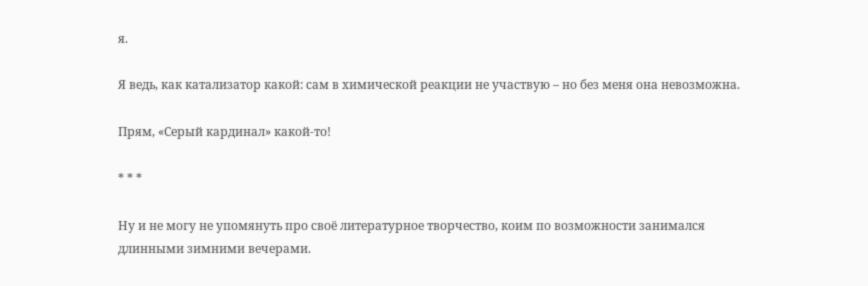я.

Я ведь, как катализатор какой: сам в химической реакции не участвую – но без меня она невозможна.

Прям, «Серый кардинал» какой-то!

* * *

Ну и не могу не упомянуть про своё литературное творчество, коим по возможности занимался длинными зимними вечерами.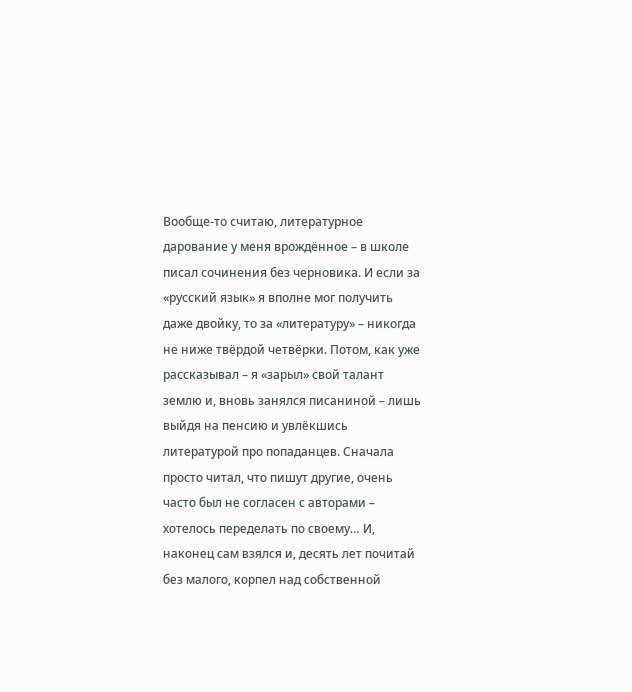Вообще-то считаю, литературное дарование у меня врождённое – в школе писал сочинения без черновика. И если за «русский язык» я вполне мог получить даже двойку, то за «литературу» – никогда не ниже твёрдой четвёрки. Потом, как уже рассказывал – я «зарыл» свой талант землю и, вновь занялся писаниной – лишь выйдя на пенсию и увлёкшись литературой про попаданцев. Сначала просто читал, что пишут другие, очень часто был не согласен с авторами – хотелось переделать по своему… И, наконец сам взялся и, десять лет почитай без малого, корпел над собственной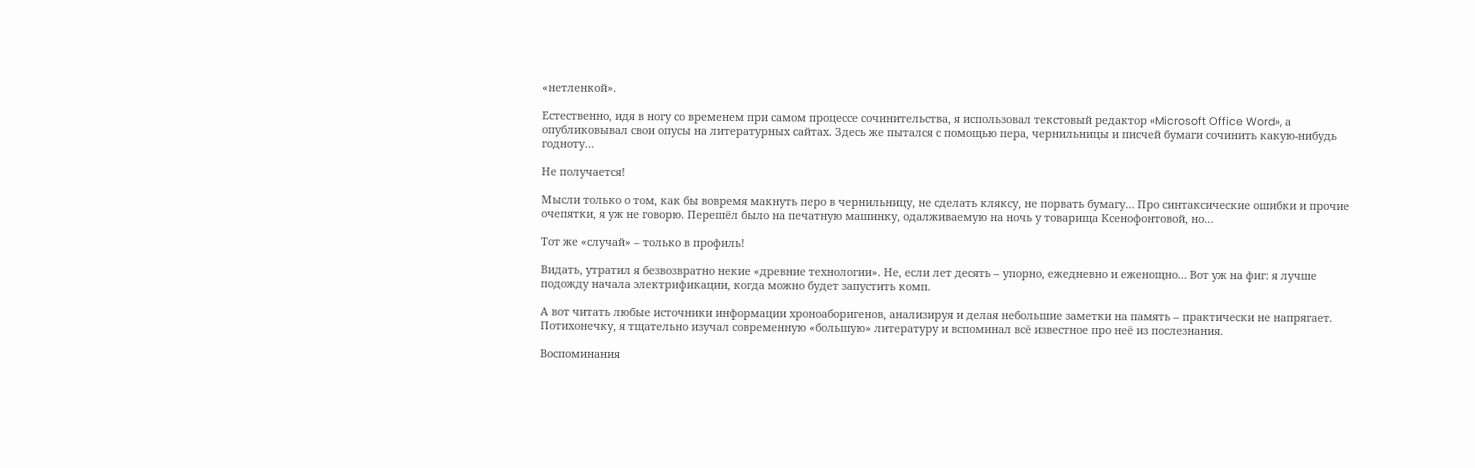«нетленкой».

Естественно, идя в ногу со временем при самом процессе сочинительства, я использовал текстовый редактор «Microsoft Office Word», а опубликовывал свои опусы на литературных сайтах. Здесь же пытался с помощью пера, чернильницы и писчей бумаги сочинить какую-нибудь годноту…

Не получается!

Мысли только о том, как бы вовремя макнуть перо в чернильницу, не сделать кляксу, не порвать бумагу… Про синтаксические ошибки и прочие очепятки, я уж не говорю. Перешёл было на печатную машинку, одалживаемую на ночь у товарища Ксенофонтовой, но…

Тот же «случай» – только в профиль!

Видать, утратил я безвозвратно некие «древние технологии». Не, если лет десять – упорно, ежедневно и еженощно… Вот уж на фиг: я лучше подожду начала электрификации, когда можно будет запустить комп.

А вот читать любые источники информации хроноаборигенов, анализируя и делая небольшие заметки на память – практически не напрягает. Потихонечку, я тщательно изучал современную «большую» литературу и вспоминал всё известное про неё из послезнания.

Воспоминания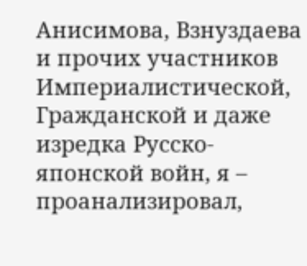Анисимова, Взнуздаева и прочих участников Империалистической, Гражданской и даже изредка Русско-японской войн, я – проанализировал,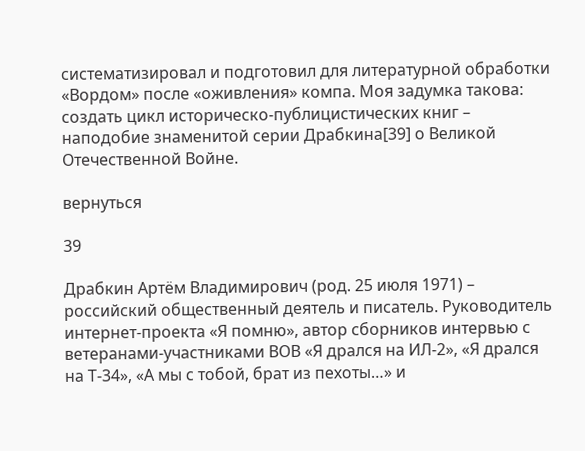систематизировал и подготовил для литературной обработки «Вордом» после «оживления» компа. Моя задумка такова: создать цикл историческо-публицистических книг – наподобие знаменитой серии Драбкина[39] о Великой Отечественной Войне.

вернуться

39

Драбкин Артём Владимирович (род. 25 июля 1971) – российский общественный деятель и писатель. Руководитель интернет-проекта «Я помню», автор сборников интервью с ветеранами-участниками ВОВ «Я дрался на ИЛ-2», «Я дрался на Т-34», «А мы с тобой, брат из пехоты…» и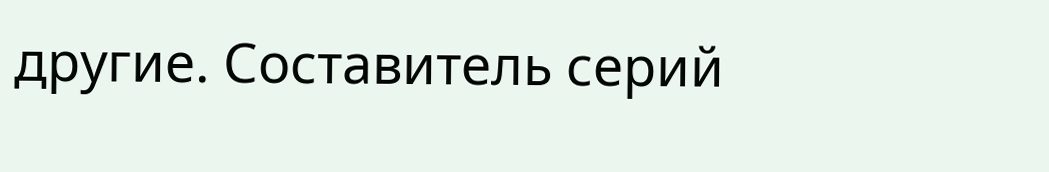другие. Составитель серий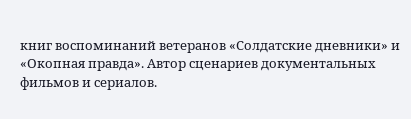книг воспоминаний ветеранов «Солдатские дневники» и «Окопная правда». Автор сценариев документальных фильмов и сериалов.